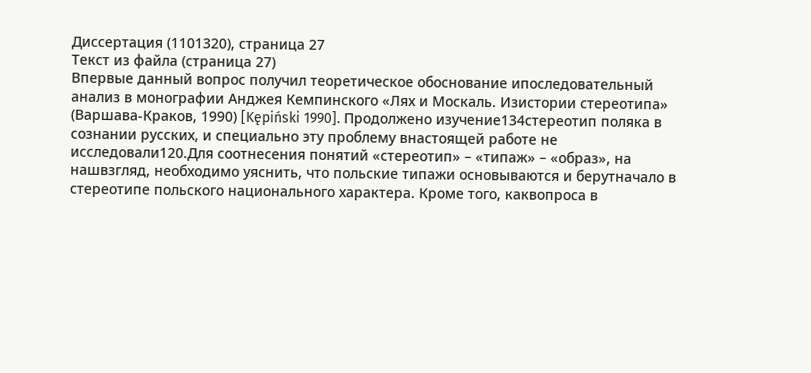Диссертация (1101320), страница 27
Текст из файла (страница 27)
Впервые данный вопрос получил теоретическое обоснование ипоследовательный анализ в монографии Анджея Кемпинского «Лях и Москаль. Изистории стереотипа» (Варшава-Краков, 1990) [Kępiński 1990]. Продолжено изучение134стереотип поляка в сознании русских, и специально эту проблему внастоящей работе не исследовали120.Для соотнесения понятий «стереотип» – «типаж» – «образ», на нашвзгляд, необходимо уяснить, что польские типажи основываются и берутначало в стереотипе польского национального характера. Кроме того, каквопроса в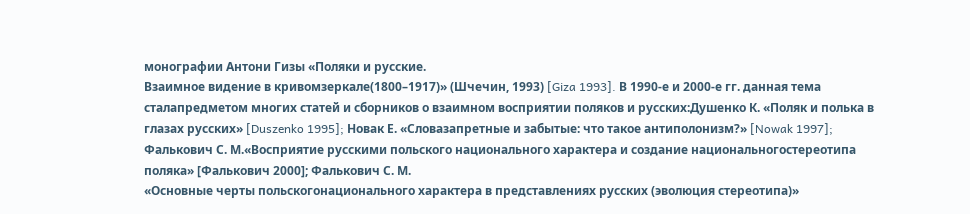монографии Антони Гизы «Поляки и русские.
Взаимное видение в кривомзеркале(1800–1917)» (Шчечин, 1993) [Giza 1993]. В 1990-е и 2000-е гг. данная тема сталапредметом многих статей и сборников о взаимном восприятии поляков и русских:Душенко К. «Поляк и полька в глазах русских» [Duszenko 1995]; Новак Е. «Словазапретные и забытые: что такое антиполонизм?» [Nowak 1997]; Фалькович С. М.«Восприятие русскими польского национального характера и создание национальногостереотипа поляка» [Фалькович 2000]; Фалькович С. М.
«Основные черты польскогонационального характера в представлениях русских (эволюция стереотипа)»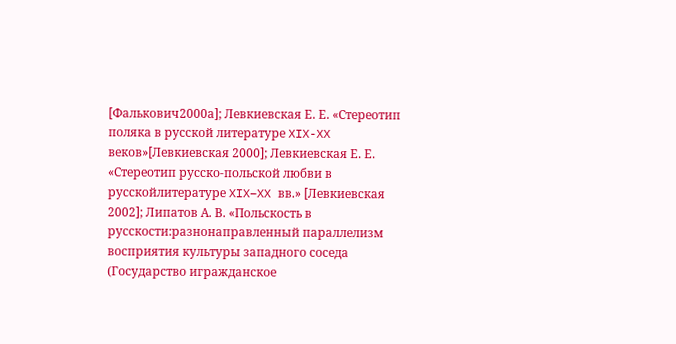[Фалькович2000а]; Левкиевская Е. Е. «Стереотип поляка в русской литературе XIX-XX веков»[Левкиевская 2000]; Левкиевская Е. Е. «Стереотип русско-польской любви в русскойлитературе XIX–XX вв.» [Левкиевская 2002]; Липатов А. В. «Польскость в русскости:разнонаправленный параллелизм восприятия культуры западного соседа (Государство игражданское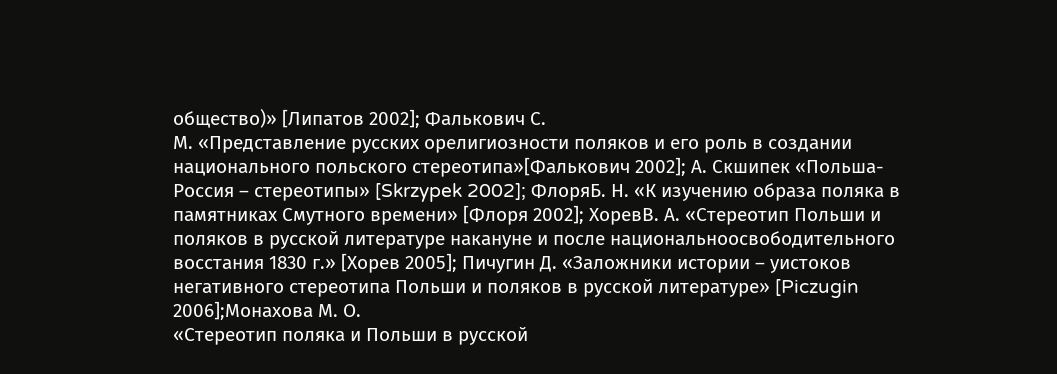общество)» [Липатов 2002]; Фалькович С.
М. «Представление русских орелигиозности поляков и его роль в создании национального польского стереотипа»[Фалькович 2002]; А. Скшипек «Польша-Россия – стереотипы» [Skrzypek 2002]; ФлоряБ. Н. «К изучению образа поляка в памятниках Смутного времени» [Флоря 2002]; ХоревВ. А. «Стереотип Польши и поляков в русской литературе накануне и после национальноосвободительного восстания 1830 г.» [Хорев 2005]; Пичугин Д. «Заложники истории – уистоков негативного стереотипа Польши и поляков в русской литературе» [Piczugin 2006];Монахова М. О.
«Стереотип поляка и Польши в русской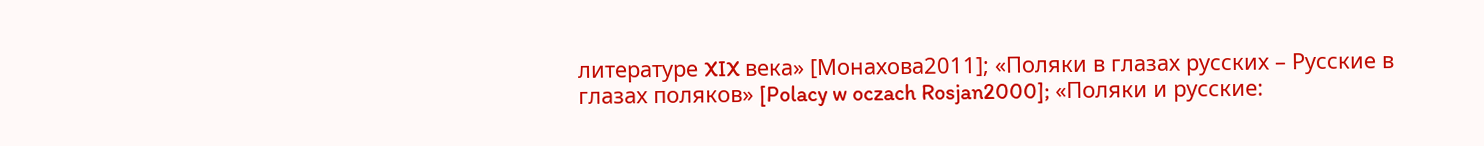литературе XIX века» [Монахова2011]; «Поляки в глазах русских – Русские в глазах поляков» [Polacy w oczach Rosjan2000]; «Поляки и русские: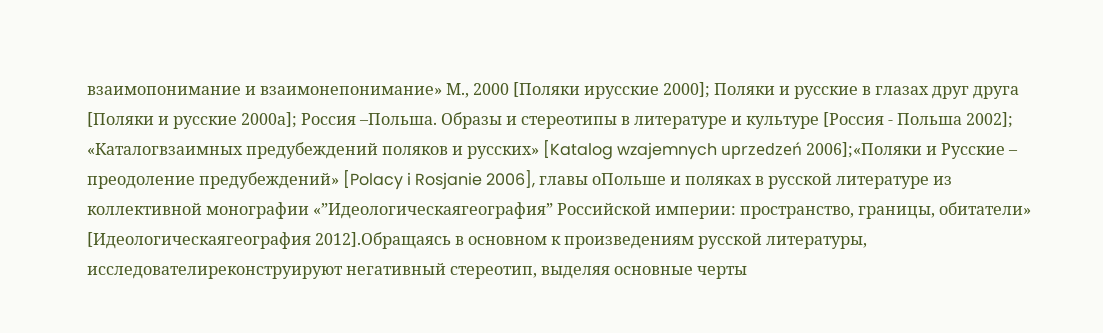взаимопонимание и взаимонепонимание» М., 2000 [Поляки ирусские 2000]; Поляки и русские в глазах друг друга [Поляки и русские 2000а]; Россия –Польша. Образы и стереотипы в литературе и культуре [Россия - Польша 2002]; «Каталогвзаимных предубеждений поляков и русских» [Katalog wzajemnych uprzedzeń 2006];«Поляки и Русские – преодоление предубеждений» [Polacy i Rosjanie 2006], главы оПольше и поляках в русской литературе из коллективной монографии «”Идеологическаягеография” Российской империи: пространство, границы, обитатели» [Идеологическаягеография 2012].Обращаясь в основном к произведениям русской литературы, исследователиреконструируют негативный стереотип, выделяя основные черты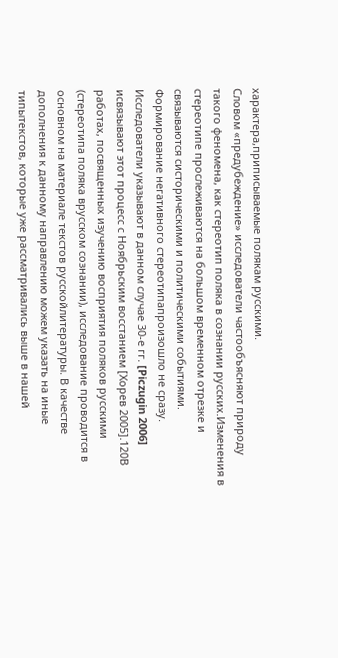характера,приписываемые полякам русскими.
Словом «предубеждение» исследователи частообъясняют природу такого феномена, как стереотип поляка в сознании русских.Изменения в стереотипе прослеживаются на большом временном отрезке и связываются систорическими и политическими событиями. Формирование негативного стереотипапроизошло не сразу.
Исследователи указывают в данном случае 30-е гг. [Piczugin 2006] исвязывают этот процесс с Ноябрьским восстанием [Хорев 2005].120В работах, посвященных изучению восприятия поляков русскими (стереотипа поляка врусском сознании), исследование проводится в основном на материале текстов русскойлитературы. В качестве дополнения к данному направлению можем указать на иные типытекстов, которые уже рассматривались выше в нашей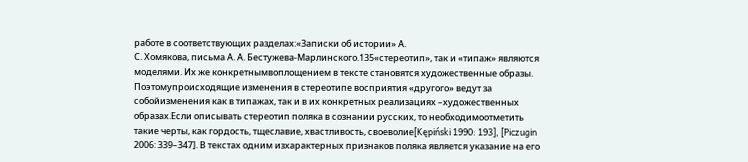работе в соответствующих разделах:«Записки об истории» А.
С. Хомякова, письма А. А. Бестужева-Марлинского.135«стереотип», так и «типаж» являются моделями. Их же конкретнымвоплощением в тексте становятся художественные образы. Поэтомупроисходящие изменения в стереотипе восприятия «другого» ведут за собойизменения как в типажах, так и в их конкретных реализациях –художественных образах.Если описывать стереотип поляка в сознании русских, то необходимоотметить такие черты, как гордость, тщеславие, хвастливость, своеволие[Kępiński 1990: 193], [Piczugin 2006: 339–347]. В текстах одним изхарактерных признаков поляка является указание на его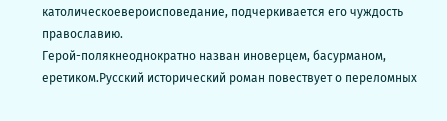католическоевероисповедание, подчеркивается его чуждость православию.
Герой-полякнеоднократно назван иноверцем, басурманом, еретиком.Русский исторический роман повествует о переломных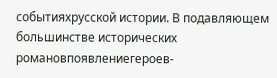событияхрусской истории. В подавляющем большинстве исторических романовпоявлениегероев-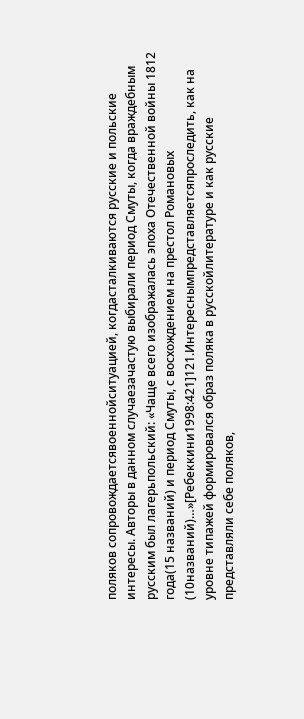поляков сопровождаетсявоеннойситуацией, когдасталкиваются русские и польские интересы. Авторы в данном случаезачастую выбирали период Смуты, когда враждебным русским был лагерьпольский: «Чаще всего изображалась эпоха Отечественной войны 1812 года(15 названий) и период Смуты, с восхождением на престол Романовых (10названий)…»[Ребеккини1998:421]121.Интереснымпредставляетсяпроследить, как на уровне типажей формировался образ поляка в русскойлитературе и как русские представляли себе поляков,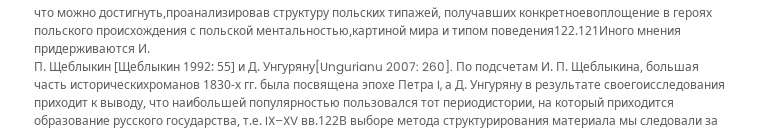что можно достигнуть,проанализировав структуру польских типажей, получавших конкретноевоплощение в героях польского происхождения с польской ментальностью,картиной мира и типом поведения122.121Иного мнения придерживаются И.
П. Щеблыкин [Щеблыкин 1992: 55] и Д. Унгуряну[Ungurianu 2007: 260]. По подсчетам И. П. Щеблыкина, большая часть историческихроманов 1830-х гг. была посвящена эпохе Петра I, а Д. Унгуряну в результате своегоисследования приходит к выводу, что наибольшей популярностью пользовался тот периодистории, на который приходится образование русского государства, т.е. IX–XV вв.122В выборе метода структурирования материала мы следовали за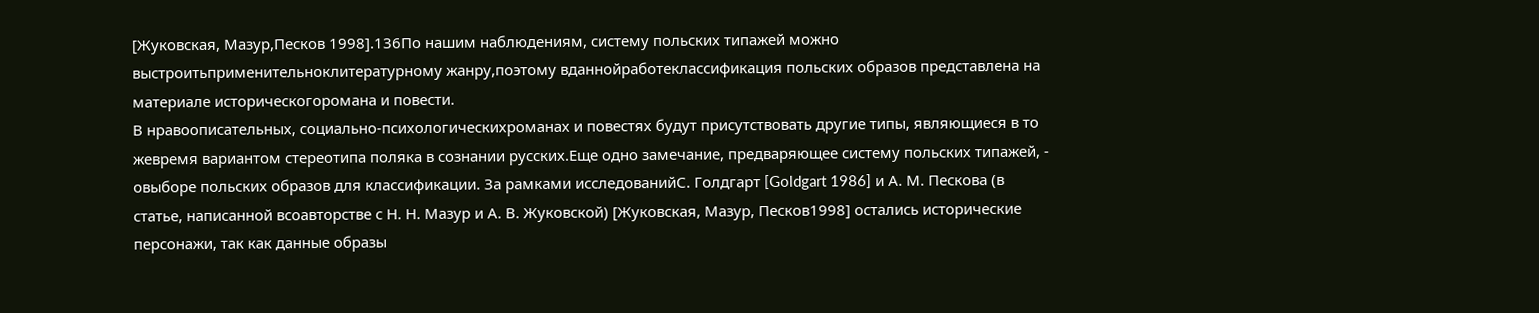[Жуковская, Мазур,Песков 1998].136По нашим наблюдениям, систему польских типажей можно выстроитьприменительноклитературному жанру,поэтому вданнойработеклассификация польских образов представлена на материале историческогоромана и повести.
В нравоописательных, социально-психологическихроманах и повестях будут присутствовать другие типы, являющиеся в то жевремя вариантом стереотипа поляка в сознании русских.Еще одно замечание, предваряющее систему польских типажей, - овыборе польских образов для классификации. За рамками исследованийС. Голдгарт [Goldgart 1986] и А. М. Пескова (в статье, написанной всоавторстве с Н. Н. Мазур и А. В. Жуковской) [Жуковская, Мазур, Песков1998] остались исторические персонажи, так как данные образы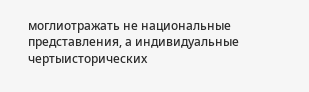моглиотражать не национальные представления, а индивидуальные чертыисторических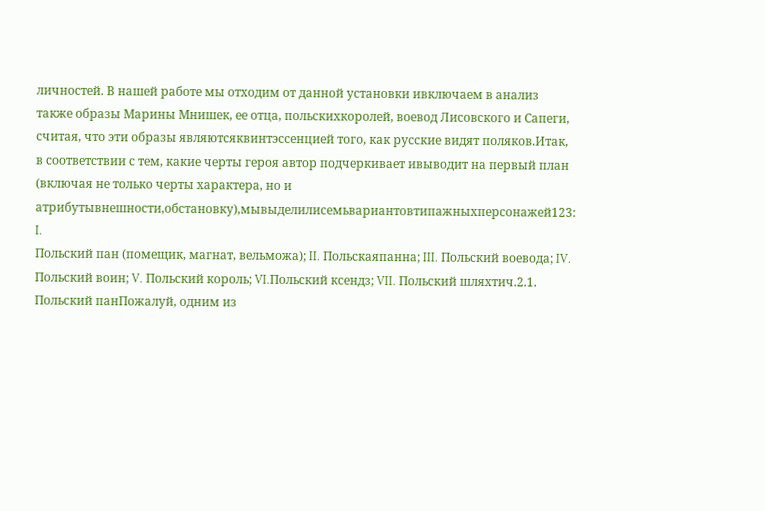личностей. В нашей работе мы отходим от данной установки ивключаем в анализ также образы Марины Мнишек, ее отца, польскихкоролей, воевод Лисовского и Сапеги, считая, что эти образы являютсяквинтэссенцией того, как русские видят поляков.Итак, в соответствии с тем, какие черты героя автор подчеркивает ивыводит на первый план (включая не только черты характера, но и атрибутывнешности,обстановку),мывыделилисемьвариантовтипажныхперсонажей123: I.
Польский пан (помещик, магнат, вельможа); II. Польскаяпанна; III. Польский воевода; IV. Польский воин; V. Польский король; VI.Польский ксендз; VII. Польский шляхтич.2.1. Польский панПожалуй, одним из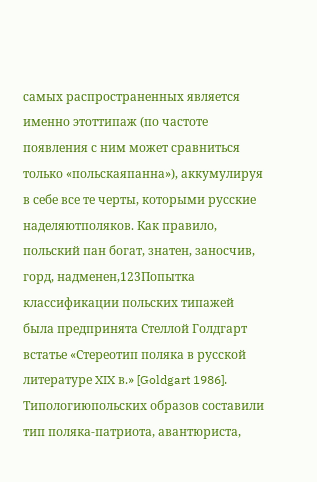самых распространенных является именно этоттипаж (по частоте появления с ним может сравниться только «польскаяпанна»), аккумулируя в себе все те черты, которыми русские наделяютполяков. Как правило, польский пан богат, знатен, заносчив, горд, надменен,123Попытка классификации польских типажей была предпринята Стеллой Голдгарт встатье «Стереотип поляка в русской литературе XIX в.» [Goldgart 1986]. Типологиюпольских образов составили тип поляка-патриота, авантюриста,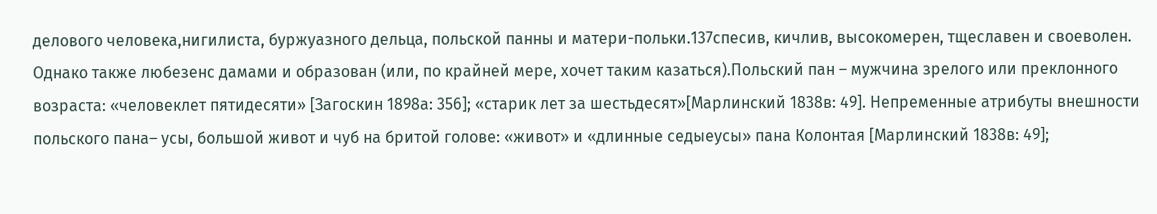делового человека,нигилиста, буржуазного дельца, польской панны и матери-польки.137спесив, кичлив, высокомерен, тщеславен и своеволен.
Однако также любезенс дамами и образован (или, по крайней мере, хочет таким казаться).Польский пан – мужчина зрелого или преклонного возраста: «человеклет пятидесяти» [Загоскин 1898а: 356]; «старик лет за шестьдесят»[Марлинский 1838в: 49]. Непременные атрибуты внешности польского пана– усы, большой живот и чуб на бритой голове: «живот» и «длинные седыеусы» пана Колонтая [Марлинский 1838в: 49];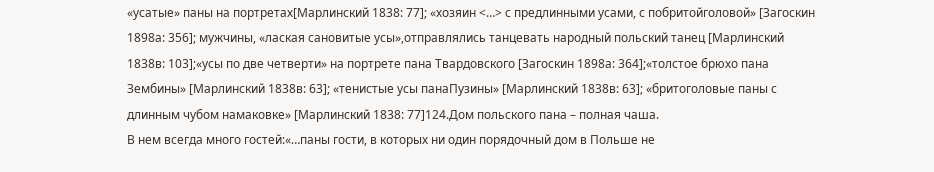«усатые» паны на портретах[Марлинский 1838: 77]; «хозяин <…> с предлинными усами, с побритойголовой» [Загоскин 1898а: 356]; мужчины, «лаская сановитые усы»,отправлялись танцевать народный польский танец [Марлинский 1838в: 103];«усы по две четверти» на портрете пана Твардовского [Загоскин 1898а: 364];«толстое брюхо пана Зембины» [Марлинский 1838в: 63]; «тенистые усы панаПузины» [Марлинский 1838в: 63]; «бритоголовые паны с длинным чубом намаковке» [Марлинский 1838: 77]124.Дом польского пана – полная чаша.
В нем всегда много гостей:«…паны гости, в которых ни один порядочный дом в Польше не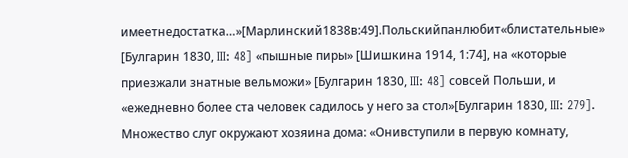имеетнедостатка…»[Марлинский1838в:49].Польскийпанлюбит«блистательные» [Булгарин 1830, III: 48] «пышные пиры» [Шишкина 1914, 1:74], на «которые приезжали знатные вельможи» [Булгарин 1830, III: 48] совсей Польши, и «ежедневно более ста человек садилось у него за стол»[Булгарин 1830, III: 279]. Множество слуг окружают хозяина дома: «Онивступили в первую комнату,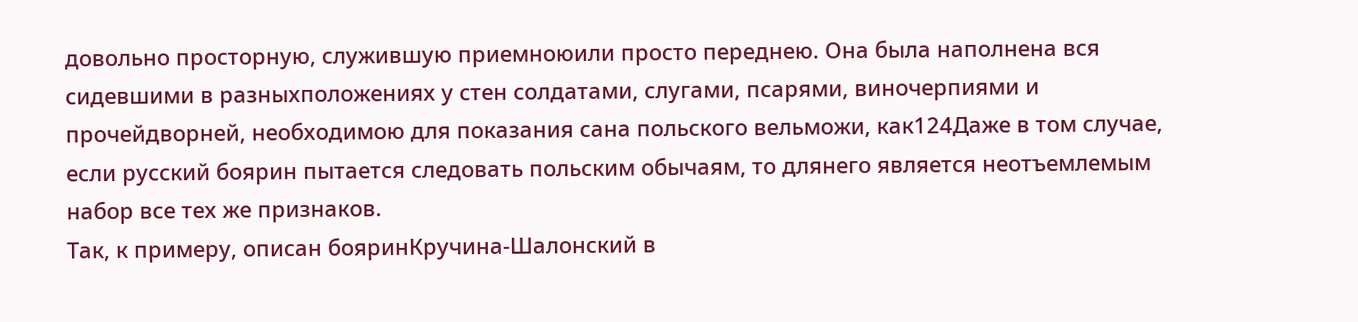довольно просторную, служившую приемноюили просто переднею. Она была наполнена вся сидевшими в разныхположениях у стен солдатами, слугами, псарями, виночерпиями и прочейдворней, необходимою для показания сана польского вельможи, как124Даже в том случае, если русский боярин пытается следовать польским обычаям, то длянего является неотъемлемым набор все тех же признаков.
Так, к примеру, описан бояринКручина-Шалонский в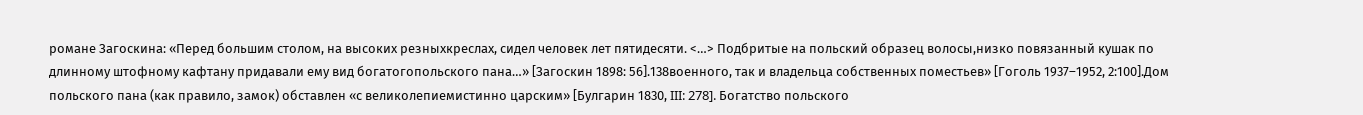романе Загоскина: «Перед большим столом, на высоких резныхкреслах, сидел человек лет пятидесяти. <…> Подбритые на польский образец волосы,низко повязанный кушак по длинному штофному кафтану придавали ему вид богатогопольского пана…» [Загоскин 1898: 56].138военного, так и владельца собственных поместьев» [Гоголь 1937–1952, 2:100].Дом польского пана (как правило, замок) обставлен «с великолепиемистинно царским» [Булгарин 1830, III: 278]. Богатство польского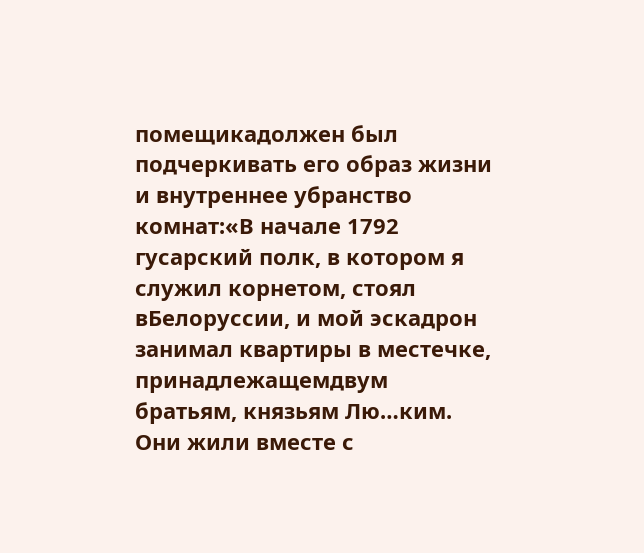помещикадолжен был подчеркивать его образ жизни и внутреннее убранство комнат:«В начале 1792 гусарский полк, в котором я служил корнетом, стоял вБелоруссии, и мой эскадрон занимал квартиры в местечке, принадлежащемдвум братьям, князьям Лю…ким. Они жили вместе с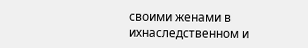своими женами в ихнаследственном и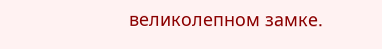великолепном замке.